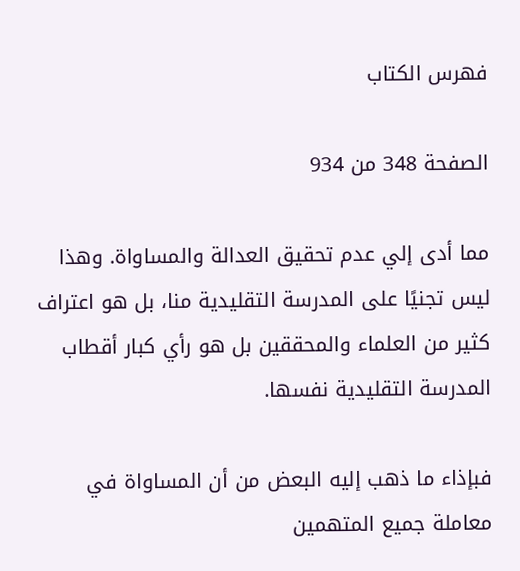فهرس الكتاب

الصفحة 348 من 934

مما أدى إلي عدم تحقيق العدالة والمساواة. وهذا ليس تجنيًا على المدرسة التقليدية منا، بل هو اعتراف كثير من العلماء والمحققين بل هو رأي كبار أقطاب المدرسة التقليدية نفسها.

فبإذاء ما ذهب إليه البعض من أن المساواة في معاملة جميع المتهمين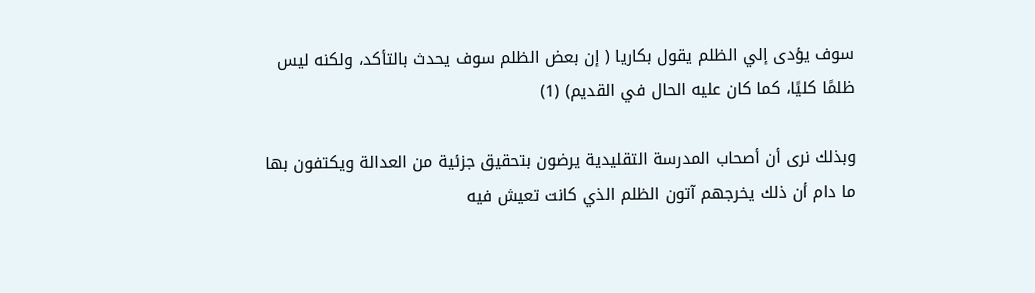سوف يؤدى إلي الظلم يقول بكاريا ( إن بعض الظلم سوف يحدث بالتأكد، ولكنه ليس ظلمًا كليًا، كما كان عليه الحال في القديم) (1)

وبذلك نرى أن أصحاب المدرسة التقليدية يرضون بتحقيق جزئية من العدالة ويكتفون بها ما دام أن ذلك يخرجهم آتون الظلم الذي كانت تعيش فيه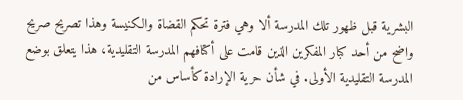البشرية قبل ظهور تلك المدرسة ألا وهي فترة تحكم القضاة والكنيسة وهذا تصريح صريح واضح من أحد كبار المفكرين الذين قامت على أكتافهم المدرسة التقليدية، هذا يتعلق بوضع المدرسة التقليدية الأولى. في شأن حرية الإرادة كأساس من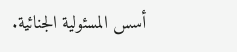أسس المسئولية الجنائية.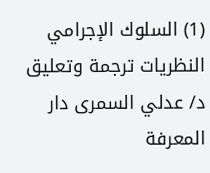(1) السلوك الإجرامي النظريات ترجمة وتعليق د/ عدلي السمرى دار المعرفة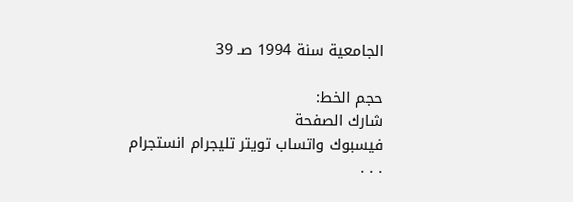الجامعية سنة 1994 صـ 39

حجم الخط:
شارك الصفحة
فيسبوك واتساب تويتر تليجرام انستجرام
. . .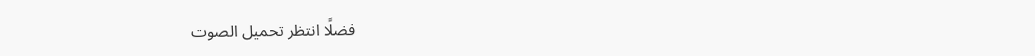فضلًا انتظر تحميل الصوت